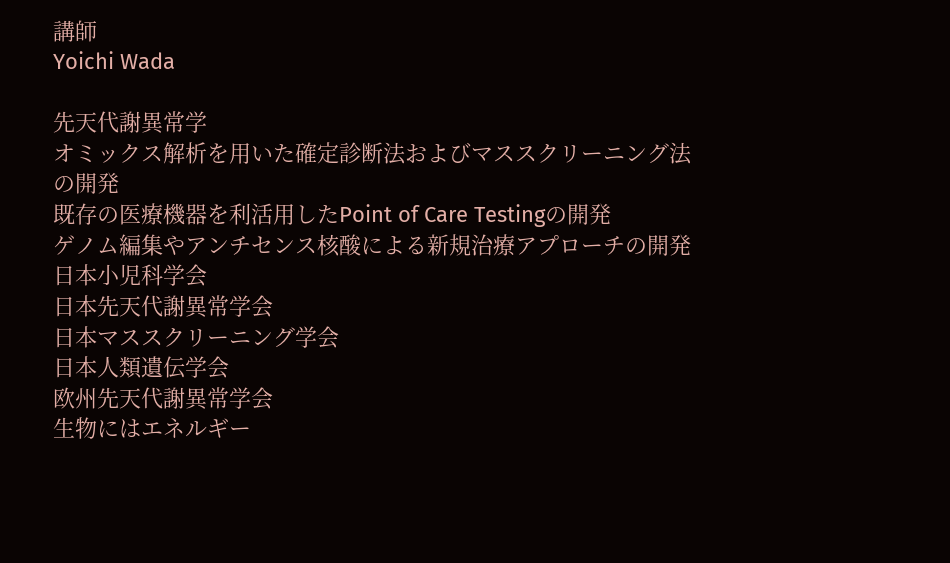講師
Yoichi Wada

先天代謝異常学
オミックス解析を用いた確定診断法およびマススクリーニング法の開発
既存の医療機器を利活用したPoint of Care Testingの開発
ゲノム編集やアンチセンス核酸による新規治療アプローチの開発
日本小児科学会
日本先天代謝異常学会
日本マススクリーニング学会
日本人類遺伝学会
欧州先天代謝異常学会
生物にはエネルギー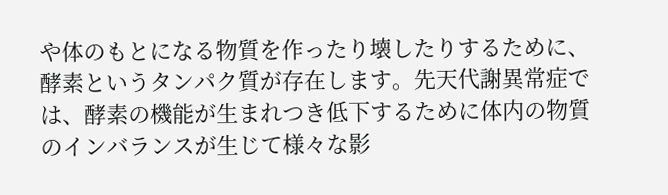や体のもとになる物質を作ったり壊したりするために、酵素というタンパク質が存在します。先天代謝異常症では、酵素の機能が生まれつき低下するために体内の物質のインバランスが生じて様々な影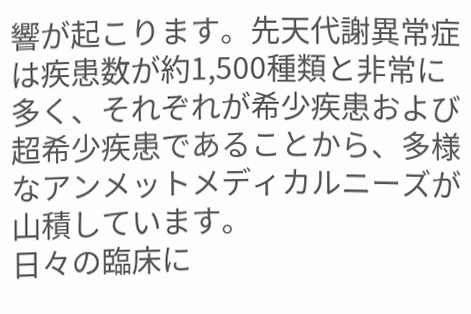響が起こります。先天代謝異常症は疾患数が約1,500種類と非常に多く、それぞれが希少疾患および超希少疾患であることから、多様なアンメットメディカルニーズが山積しています。
日々の臨床に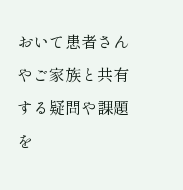おいて患者さんやご家族と共有する疑問や課題を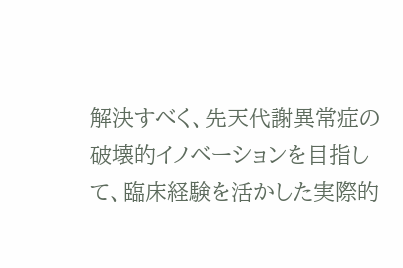解決すべく、先天代謝異常症の破壊的イノベーションを目指して、臨床経験を活かした実際的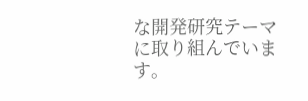な開発研究テーマに取り組んでいます。